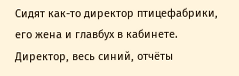Сидят как-то директор птицефабрики, его жена и главбух в кабинете. Директор, весь синий, отчёты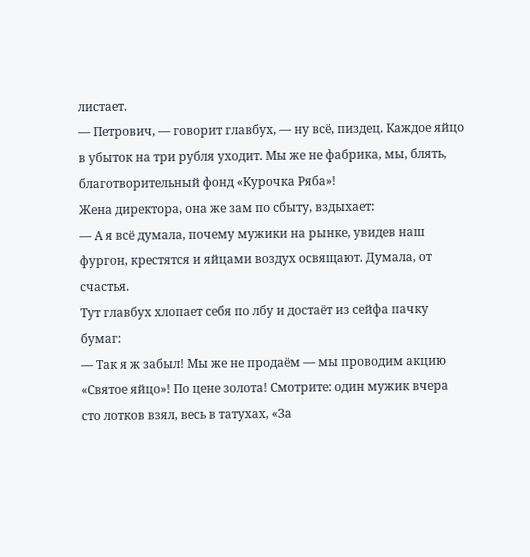листает.
— Петрович, — говорит главбух, — ну всё, пиздец. Каждое яйцо в убыток на три рубля уходит. Мы же не фабрика, мы, блять, благотворительный фонд «Курочка Ряба»!
Жена директора, она же зам по сбыту, вздыхает:
— А я всё думала, почему мужики на рынке, увидев наш фургон, крестятся и яйцами воздух освящают. Думала, от счастья.
Тут главбух хлопает себя по лбу и достаёт из сейфа пачку бумаг:
— Так я ж забыл! Мы же не продаём — мы проводим акцию «Святое яйцо»! По цене золота! Смотрите: один мужик вчера сто лотков взял, весь в татухах, «За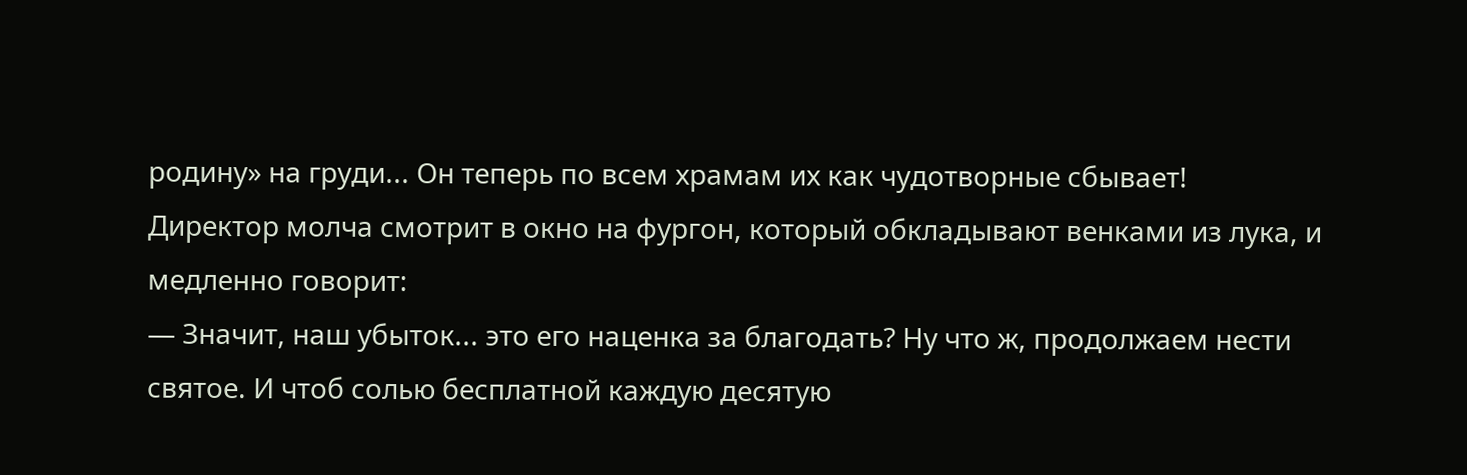родину» на груди... Он теперь по всем храмам их как чудотворные сбывает!
Директор молча смотрит в окно на фургон, который обкладывают венками из лука, и медленно говорит:
— Значит, наш убыток... это его наценка за благодать? Ну что ж, продолжаем нести святое. И чтоб солью бесплатной каждую десятую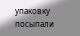упаковку посыпали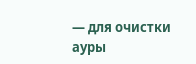— для очистки ауры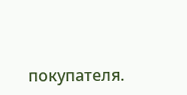покупателя.